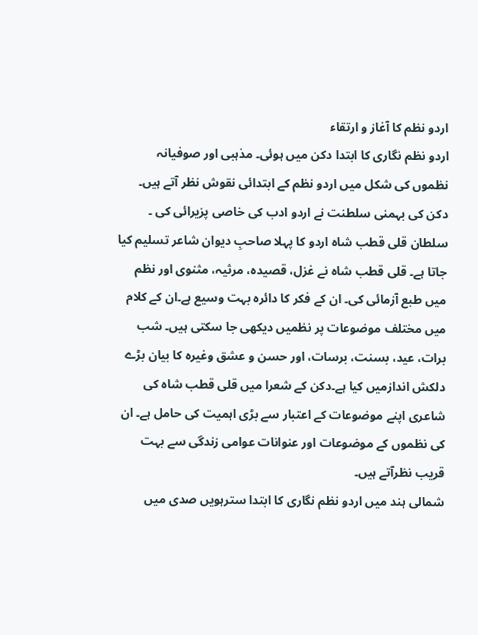اردو نظم کا آغاز و ارتقاء
اردو نظم نگاری کا ابتدا دکن میں ہوئی۔ مذہبی اور صوفیانہ نظموں کی شکل میں اردو نظم کے ابتدائی نقوش نظر آتے ہیں۔ دکن کی بہمنی سلطنت نے اردو ادب کی خاصی پزیرائی کی ۔ سلطان قلی قطب شاہ اردو کا پہلا صاحبِ دیوان شاعر تسلیم کیا جاتا ہے۔ قلی قطب شاہ نے غزل، قصیدہ، مرثیہ، مثنوی اور نظم میں طبع آزمائی کی۔ ان کے فکر کا دائرہ بہت وسیع ہے۔ان کے کلام میں مختلف موضوعات پر نظمیں دیکھی جا سکتی ہیں۔ شب برات، عید، بسنت، برسات، اور حسن و عشق وغیرہ کا بیان بڑے دلکش اندازمیں کیا ہے۔دکن کے شعرا میں قلی قطب شاہ کی شاعری اپنے موضوعات کے اعتبار سے بڑی اہمیت کی حامل ہے۔ ان کی نظموں کے موضوعات اور عنوانات عوامی زندگی سے بہت قریب نظرآتے ہیں۔
شمالی ہند میں اردو نظم نگاری کا ابتدا سترہویں صدی میں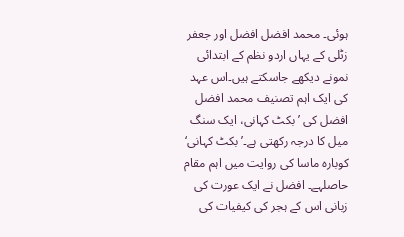ہوئی۔ محمد افضل افضل اور جعفر زٹلی کے یہاں اردو نظم کے ابتدائی نمونے دیکھے جاسکتے ہیں۔اس عہد کی ایک اہم تصنیف محمد افضل افضل کی ’بکٹ کہانی، ایک سنگ میل کا درجہ رکھتی ہے۔’بکٹ کہانی‘ کوبارہ ماسا کی روایت میں اہم مقام حاصلہے۔ افضل نے ایک عورت کی زبانی اس کے ہجر کی کیفیات کی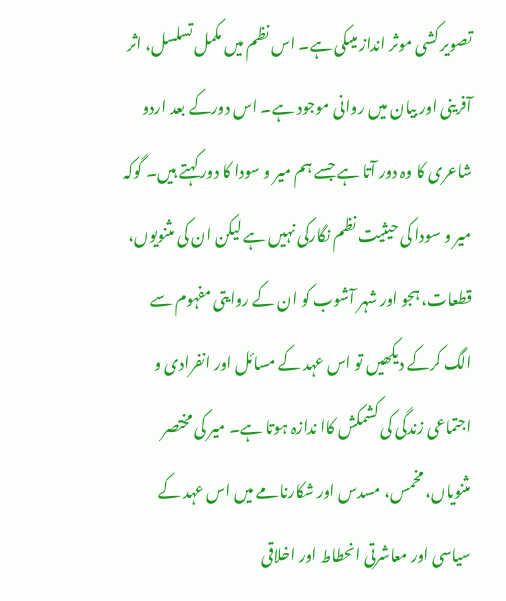تصویر کشی موثر انداز میںکی ہے۔ اس نظم میں مکمل تسلسل، اثر آفرینی اور بیان میں روانی موجود ہے۔ اس دورکے بعد اردو شاعری کا وہ دور آتا ہے جسے ہم میر و سودا کا دور کہتے ہیں۔ گوکہ میر و سودا کی حیثیت نظم نگارکی نہیں ہے لیکن ان کی مثنویوں، قطعات، ہجو اور شہر آشوب کو ان کے روایتی مفہوم سے الگ کرکے دیکھیں تو اس عہد کے مسائل اور انفرادی و اجتماعی زندگی کی کشمکش کاا ندازہ ہوتا ہے۔ میر کی مختصر مثنویاں، مخمس، مسدس اور شکارنامے میں اس عہد کے سیاسی اور معاشرتی انحطاط اور اخلاقی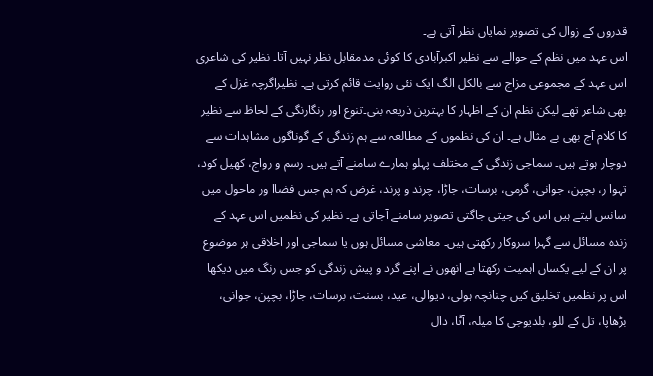قدروں کے زوال کی تصویر نمایاں نظر آتی ہے۔
اس عہد میں نظم کے حوالے سے نظیر اکبرآبادی کا کوئی مدمقابل نظر نہیں آتا۔ نظیر کی شاعری اس عہد کے مجموعی مزاج سے بالکل الگ ایک نئی روایت قائم کرتی ہے۔ نظیراگرچہ غزل کے بھی شاعر تھے لیکن نظم ان کے اظہار کا بہترین ذریعہ بنی۔تنوع اور رنگارنگی کے لحاظ سے نظیر کا کلام آج بھی بے مثال ہے۔ ان کی نظموں کے مطالعہ سے ہم زندگی کے گوناگوں مشاہدات سے دوچار ہوتے ہیں۔ سماجی زندگی کے مختلف پہلو ہمارے سامنے آتے ہیں۔ رسم و رواج، کھیل کود، تہوا ر، بچپن، جوانی، گرمی، برسات، جاڑا، چرند و پرند، غرض کہ ہم جس فضاا ور ماحول میں سانس لیتے ہیں اس کی جیتی جاگتی تصویر سامنے آجاتی ہے۔ نظیر کی نظمیں اس عہد کے زندہ مسائل سے گہرا سروکار رکھتی ہیں۔ معاشی مسائل ہوں یا سماجی اور اخلاقی ہر موضوع پر ان کے لیے یکساں اہمیت رکھتا ہے انھوں نے اپنے گرد و پیش زندگی کو جس رنگ میں دیکھا اس پر نظمیں تخلیق کیں چنانچہ ہولی، دیوالی، عید، بسنت، برسات، جاڑا، بچپن، جوانی، بڑھاپا، تل کے للو، بلدیوجی کا میلہ، آٹا، دال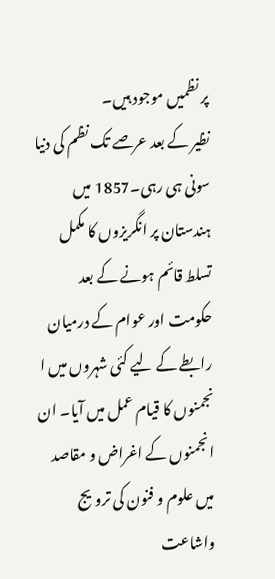پر نظمیں موجود ہیں۔
نظیر کے بعد عرصے تک نظم کی دنیا سونی ہی رہی۔1857 میں ہندستان پر انگریزوں کا مکمل تسلط قائم ہونے کے بعد حکومت اور عوام کے درمیان رابطے کے لیے کئی شہروں میں ا نجمنوں کا قیام عمل میں آیا۔ ان انجمنوں کے اغراض و مقاصد میں علوم و فنون کی ترویج واشاعت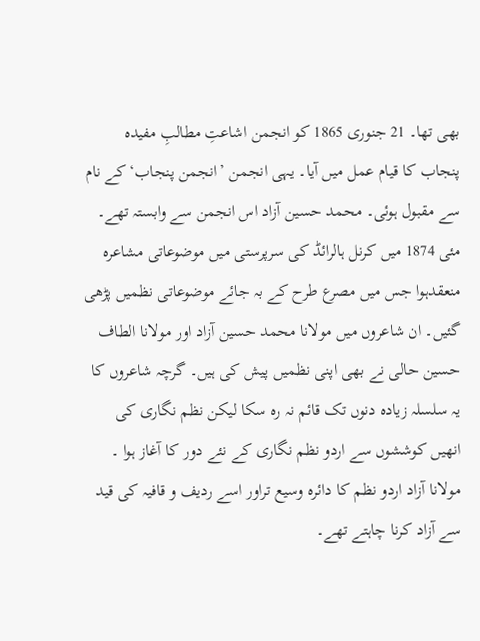بھی تھا۔ 21 جنوری 1865 کو انجمن اشاعتِ مطالبِ مفیدہ پنجاب کا قیام عمل میں آیا۔ یہی انجمن ’انجمن پنجاب‘ کے نام سے مقبول ہوئی۔ محمد حسین آزاد اس انجمن سے وابستہ تھے۔ مئی 1874 میں کرنل ہالرائڈ کی سرپرستی میں موضوعاتی مشاعرہ منعقدہوا جس میں مصرع طرح کے بہ جائے موضوعاتی نظمیں پڑھی گئیں۔ ان شاعروں میں مولانا محمد حسین آزاد اور مولانا الطاف حسین حالی نے بھی اپنی نظمیں پیش کی ہیں۔ گرچہ شاعروں کا یہ سلسلہ زیادہ دنوں تک قائم نہ رہ سکا لیکن نظم نگاری کی انھیں کوششوں سے اردو نظم نگاری کے نئے دور کا آغاز ہوا ۔
مولانا آزاد اردو نظم کا دائرہ وسیع تراور اسے ردیف و قافیہ کی قید سے آزاد کرنا چاہتے تھے۔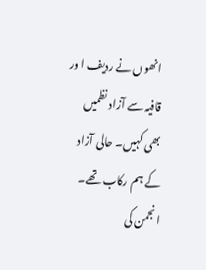انھوں نے ردیف ا ور قافیہ سے آزاد نظمیں بھی کہیں۔ حالی آزاد کے ہم رکاب تھے۔ انجمن کی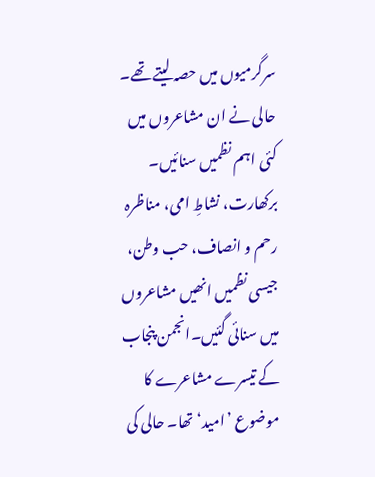سرگرمیوں میں حصہ لیتے تھے۔ حالی نے ان مشاعروں میں کئی اہم نظمیں سنائیں۔ برکھارت، نشاطِ امی، مناظرہ رحم و انصاف، حب وطن، جیسی نظمیں انھیں مشاعروں میں سنائی گئیں۔انجمن پنجاب کے تیسرے مشاعرے کا موضوع ’امید‘ تھا۔ حالی کی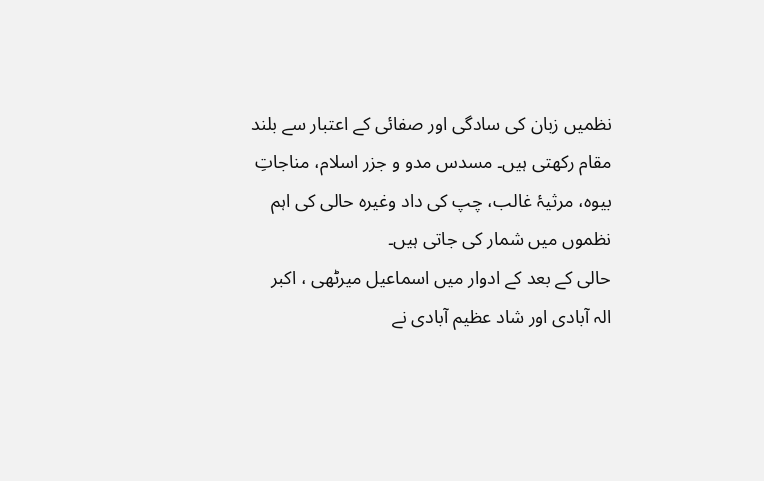نظمیں زبان کی سادگی اور صفائی کے اعتبار سے بلند مقام رکھتی ہیں۔ مسدس مدو و جزر اسلام، مناجاتِ بیوہ، مرثیۂ غالب، چپ کی داد وغیرہ حالی کی اہم نظموں میں شمار کی جاتی ہیں۔
حالی کے بعد کے ادوار میں اسماعیل میرٹھی ، اکبر الہ آبادی اور شاد عظیم آبادی نے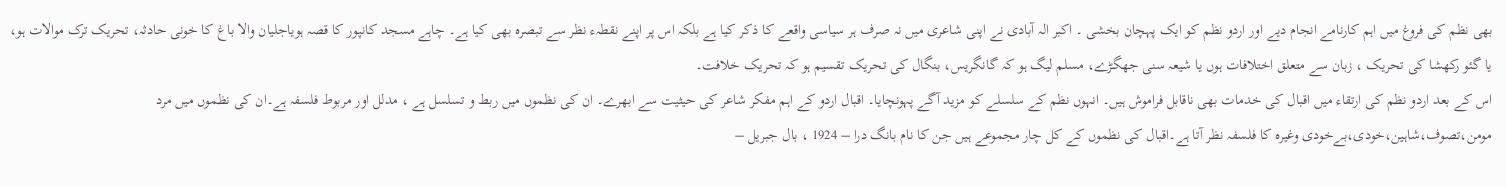بھی نظم کی فروغ میں اہم کارنامے انجام دیے اور اردو نظم کو ایک پہچان بخشی ۔ اکبر الہ آبادی نے اپنی شاعری میں نہ صرف ہر سیاسی واقعے کا ذکر کیا ہے بلکہ اس پر اپنے نقطہء نظر سے تبصرہ بھی کیا ہے۔ چاہے مسجد کانپور کا قصہ ہویاجلیان والا باغ کا خونی حادثہ، تحریک ترک موالات ہو، یا گئو رکھشا کی تحریک ، زبان سے متعلق اختلافات ہوں یا شیعہ سنی جھگڑے، مسلم لیگ ہو کہ گانگریس، بنگال کی تحریک تقسیم ہو کہ تحریک خلافت۔
اس کے بعد اردو نظم کی ارتقاء میں اقبال کی خدمات بھی ناقابل فراموش ہیں۔ انہوں نظم کے سلسلے کو مزید آگے پہونچایا۔ اقبال اردو کے اہم مفکر شاعر کی حیثیت سے ابھرے۔ ان کی نظموں میں ربط و تسلسل ہے ، مدلل اور مربوط فلسفہ ہے۔ان کی نظموں میں مرد مومن،تصوف،شاہین،خودی،بےخودی وغیرہ کا فلسفہ نظر آتا ہے۔اقبال کی نظموں کے کل چار مجموعے ہیں جن کا نام بانگ درا – 1924 ، بال جبریل –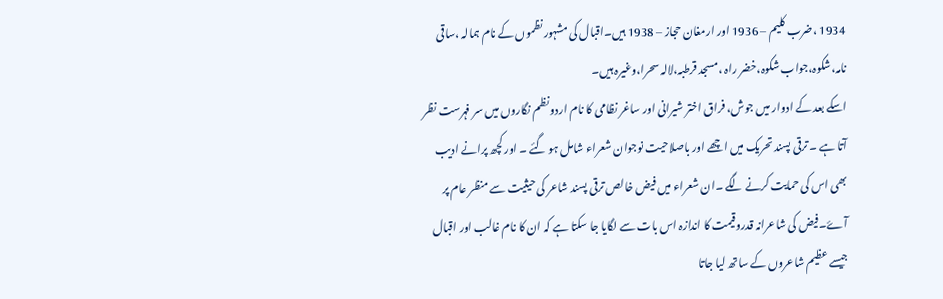1934 ،ضرب کلیم – 1936 اور ارمغان حجاز – 1938 ہیں۔اقبال کی مشہور نظموں کے نام ہمالہ ،ساقی نامہ،شکوہ،جواب شکوہ،خضر راہ ،مسجد قرطبہ،لالہ سحرا،وغیرہ ہیں۔
اسکے بعد کے ادوار میں جوش، فراق اختر شیرانی اور ساغر نظامی کا نام اردو نظم نگاروں میں سر فہرست نظر آتا ہے ۔ ترقی پسند تحریک میں اچھے اور باصلاحیت نوجوان شعراء شامل ہو گئے ۔ اور کچھ پرانے ادیب بھی اس کی حمایت کرنے لگے ۔ان شعراء میں فیض خالص ترقی پسند شاعر کی حیثیت سے منظر عام پر آۓ۔فیض کی شاعرانہ قدروقیمت کا اندازہ اس بات سے لگایا جا سکتا ہے کہ ان کا نام غالب اور اقبال جیسے عظیم شاعروں کے ساتھ لیا جاتا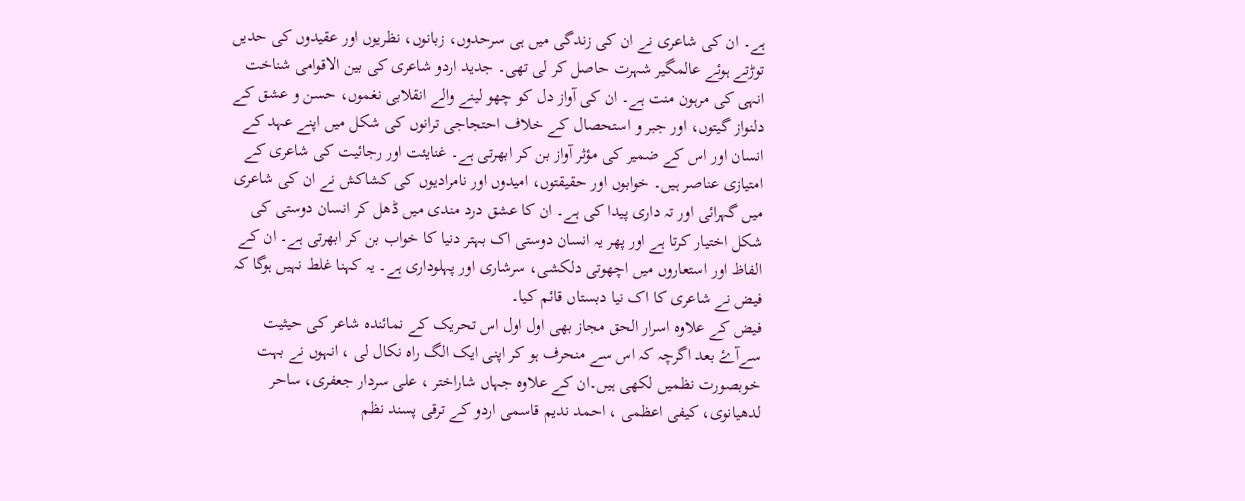ہے۔ ان کی شاعری نے ان کی زندگی میں ہی سرحدوں، زبانوں، نظریوں اور عقیدوں کی حدیں توڑتے ہوئے عالمگیر شہرت حاصل کر لی تھی۔ جدید اردو شاعری کی بین الاقوامی شناخت انہی کی مرہون منت ہے۔ ان کی آواز دل کو چھو لینے والے انقلابی نغموں، حسن و عشق کے دلنواز گیتوں، اور جبر و استحصال کے خلاف احتجاجی ترانوں کی شکل میں اپنے عہد کے انسان اور اس کے ضمیر کی مؤثر آواز بن کر ابھرتی ہے۔ غنایئت اور رجائیت کی شاعری کے امتیازی عناصر ہیں۔ خوابوں اور حقیقتوں، امیدوں اور نامرادیوں کی کشاکش نے ان کی شاعری میں گہرائی اور تہ داری پیدا کی ہے۔ ان کا عشق درد مندی میں ڈھل کر انسان دوستی کی شکل اختیار کرتا ہے اور پھر یہ انسان دوستی اک بہتر دنیا کا خواب بن کر ابھرتی ہے۔ ان کے الفاظ اور استعاروں میں اچھوتی دلکشی، سرشاری اور پہلوداری ہے۔ یہ کہنا غلط نہیں ہوگا کہ فیض نے شاعری کا اک نیا دبستاں قائم کیا۔
فیض کے علاوہ اسرار الحق مجاز بھی اول اول اس تحریک کے نمائندہ شاعر کی حیثیت سےآۓ بعد اگرچہ کہ اس سے منحرف ہو کر اپنی ایک الگ راہ نکال لی ، انہوں نے بہت خوبصورت نظمیں لکھی ہیں۔ان کے علاوہ جہاں شاراختر ، علی سردار جعفری، ساحر لدھیانوی، کیفی اعظمی ، احمد ندیم قاسمی اردو کے ترقی پسند نظم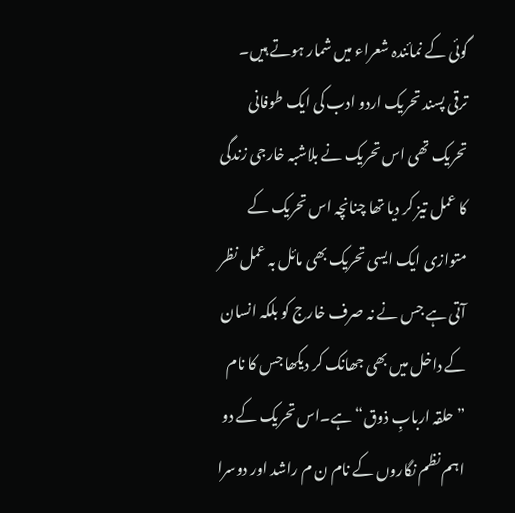گوئی کے نمائندہ شعراء میں شمار ہوتے ہیں۔
ترقی پسند تحریک اردو ادب کی ایک طوفانی تحریک تھی اس تحریک نے بلاشبہ خارجی زندگی کا عمل تیز کر دیا تھا چنانچہ اس تحریک کے متوازی ایک ایسی تحریک بھی مائل بہ عمل نظر آتی ہے جس نے نہ صرف خارج کو بلکہ انسان کے داخل میں بھی جھانک کر دیکھا جس کا نام ”حلقہ اربابِ ذوق“ ہے۔اس تحریک کے دو اہم نظم نگاروں کے نام ن م راشد اور دوسرا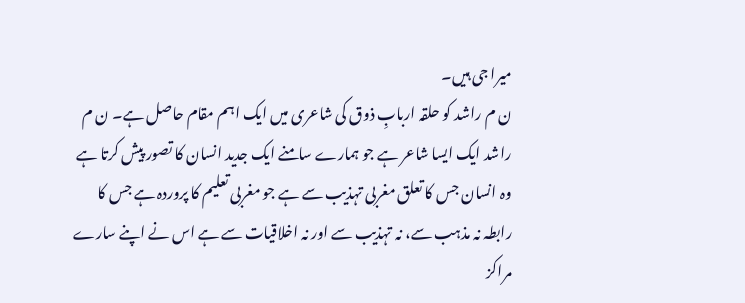میرا جی ہیں۔
ن م راشد کو حلقہ اربابِ ذوق کی شاعری میں ایک اہم مقام حاصل ہے۔ ن م راشد ایک ایسا شاعر ہے جو ہمارے سامنے ایک جدید انسان کا تصور پیش کرتا ہے وہ انسان جس کا تعلق مغربی تہذیب سے ہے جو مغربی تعلیم کا پروردہ ہے جس کا رابطہ نہ مذہب سے، نہ تہذیب سے اور نہ اخلاقیات سے ہے اس نے اپنے سارے مراکز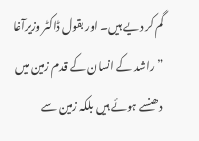گم کر دیے ہیں۔ اور بقول ڈاکٹر وزیرآغا ”راشد کے انسان کے قدم زمین میں دھنسے ہوئے ہیں بلکہ زمین سے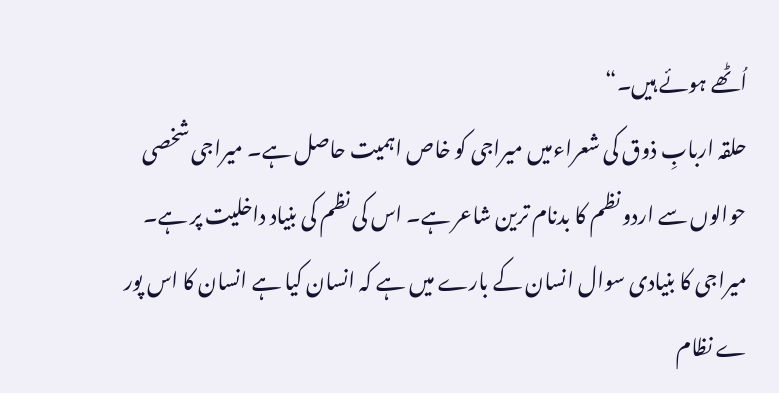اُٹھے ہوئے ہیں۔“
حلقہ اربابِ ذوق کی شعراءمیں میراجی کو خاص اہمیت حاصل ہے۔ میراجی شخصی حوالوں سے اردو نظم کا بدنام ترین شاعر ہے۔ اس کی نظم کی بنیاد داخلیت پر ہے۔ میراجی کا بنیادی سوال انسان کے بارے میں ہے کہ انسان کیا ہے انسان کا اس پور ے نظام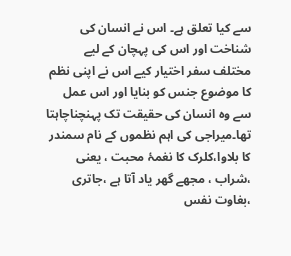سے کیا تعلق ہے۔ اس نے انسان کی شناخت اور اس کی پہچان کے لیے مختلف سفر اختیار کیے اس نے اپنی نظم کا موضوع جنس کو بنایا اور اس عمل سے وہ انسان کی حقیقت تک پہنچناچاہتا تھا۔میراجی کی اہم نظموں کے نام سمندر کا بلاوا،کلرک کا نغمۂ محبت ، یعنی ،شراب ، مجھے گھر یاد آتا ہے ،جاتری ،بغاوت نفس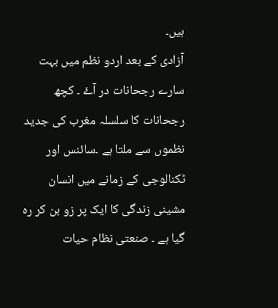ہیں۔
آزادی کے بعد اردو نظم میں بہت سارے رجحانات در آۓ ۔ کچھ رجحانات کا سلسلہ مغرب کی جدید نظموں سے ملتا ہے ۔سائنس اور ٹکنالوجی کے زمانے میں انسان مشینی زندگی کا ایک پر زو بن کر رہ گیا ہے ۔ صنعتی نظام حیات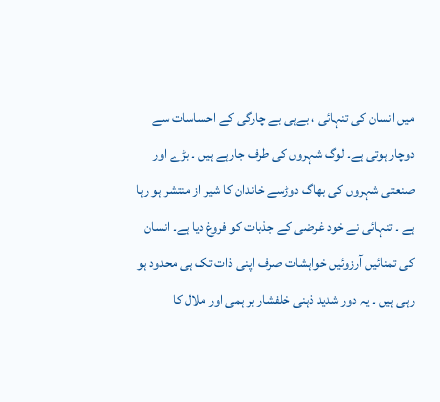میں انسان کی تنہائی ، بےہی بے چارگی کے احساسات سے دوچار ہوتی ہے۔ لوگ شہروں کی طرف جارہے ہیں ۔ بڑے اور صنعتی شہروں کی بھاگ دوڑسے خاندان کا شیر از منتشر ہو رہا ہے ۔ تنہائی نے خود غرضی کے جذبات کو فروغ دیا ہے۔ انسان کی تمنائیں آرزوئیں خواہشات صرف اپنی ذات تک ہی محدود ہو رہی ہیں ۔ یہ دور شدید ذہنی خلفشار بر ہمی اور ملال کا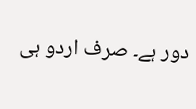دور ہے۔ صرف اردو ہی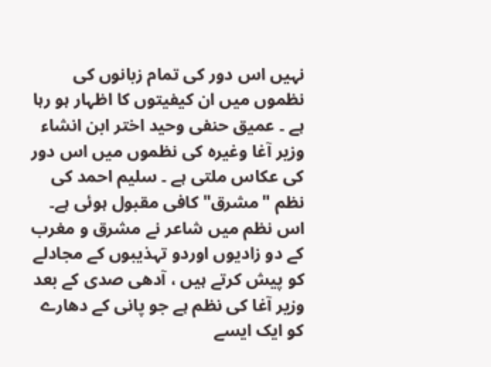نہیں اس دور کی تمام زبانوں کی نظموں میں ان کیفیتوں کا اظہار ہو رہا ہے ۔ عمیق حنفی وحید اختر ابن انشاء وزیر آغا وغیرہ کی نظموں میں اس دور کی عکاس ملتی ہے ۔ سلیم احمد کی نظم "مشرق" کافی مقبول ہوئی ہے۔ اس نظم میں شاعر نے مشرق و مغرب کے دو زادیوں اوردو تہذیبوں کے مجادلے کو پیش کرتے ہیں ، آدھی صدی کے بعد وزیر آغا کی نظم ہے جو پانی کے دھارے کو ایک ایسے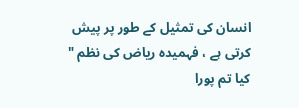انسان کی تمثیل کے طور پر پیش کرتی ہے ، فہمیدہ ریاض کی نظم " کیا تم پورا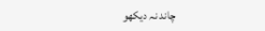چاند نہ دیکھو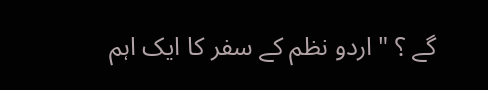گے ؟ " اردو نظم کے سفر کا ایک اہم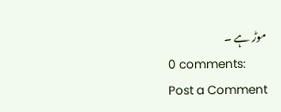موڑ ہے ۔
0 comments:
Post a Comment